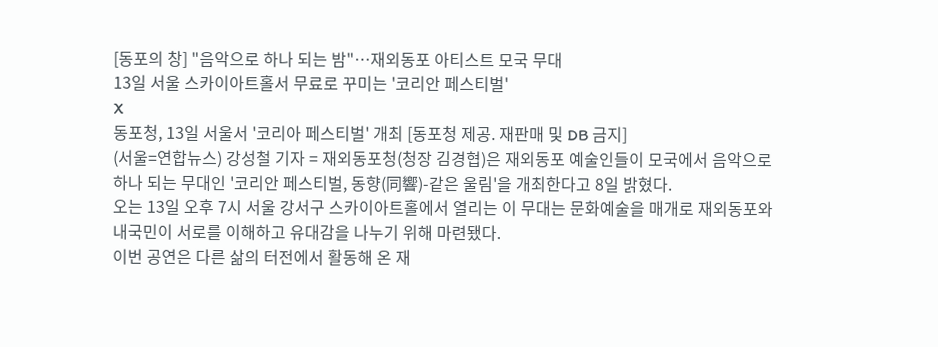[동포의 창] "음악으로 하나 되는 밤"…재외동포 아티스트 모국 무대
13일 서울 스카이아트홀서 무료로 꾸미는 '코리안 페스티벌'
X
동포청, 13일 서울서 '코리아 페스티벌' 개최 [동포청 제공. 재판매 및 DB 금지]
(서울=연합뉴스) 강성철 기자 = 재외동포청(청장 김경협)은 재외동포 예술인들이 모국에서 음악으로 하나 되는 무대인 '코리안 페스티벌, 동향(同響)-같은 울림'을 개최한다고 8일 밝혔다.
오는 13일 오후 7시 서울 강서구 스카이아트홀에서 열리는 이 무대는 문화예술을 매개로 재외동포와 내국민이 서로를 이해하고 유대감을 나누기 위해 마련됐다.
이번 공연은 다른 삶의 터전에서 활동해 온 재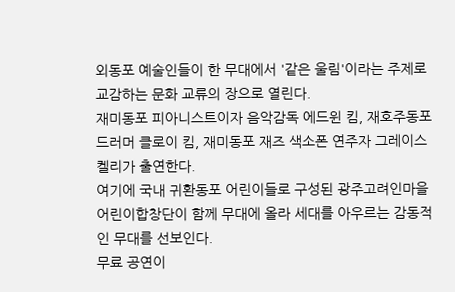외동포 예술인들이 한 무대에서 '같은 울림'이라는 주제로 교감하는 문화 교류의 장으로 열린다.
재미동포 피아니스트이자 음악감독 에드윈 킴, 재호주동포 드러머 클로이 킴, 재미동포 재즈 색소폰 연주자 그레이스 켈리가 출연한다.
여기에 국내 귀환동포 어린이들로 구성된 광주고려인마을 어린이합창단이 함께 무대에 올라 세대를 아우르는 감동적인 무대를 선보인다.
무료 공연이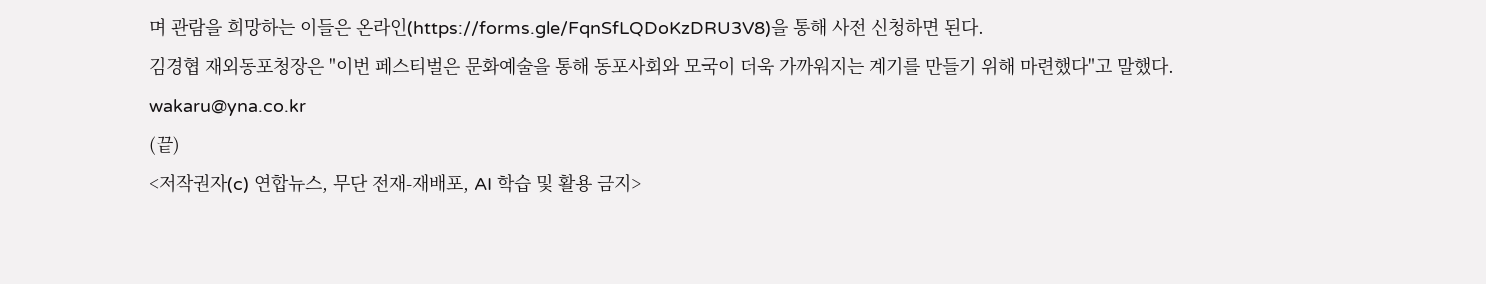며 관람을 희망하는 이들은 온라인(https://forms.gle/FqnSfLQDoKzDRU3V8)을 통해 사전 신청하면 된다.
김경협 재외동포청장은 "이번 페스티벌은 문화예술을 통해 동포사회와 모국이 더욱 가까워지는 계기를 만들기 위해 마련했다"고 말했다.
wakaru@yna.co.kr
(끝)
<저작권자(c) 연합뉴스, 무단 전재-재배포, AI 학습 및 활용 금지>